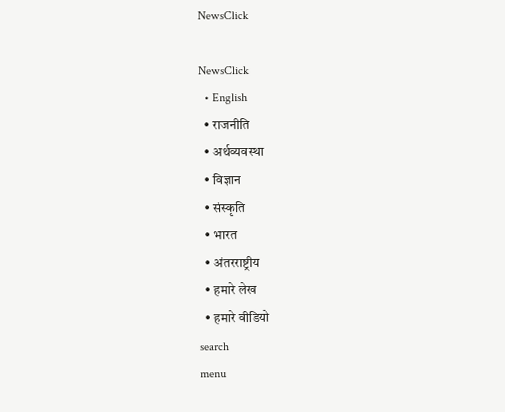NewsClick

NewsClick
  • English
  • राजनीति
  • अर्थव्यवस्था
  • विज्ञान
  • संस्कृति
  • भारत
  • अंतरराष्ट्रीय
  • हमारे लेख
  • हमारे वीडियो
search
menu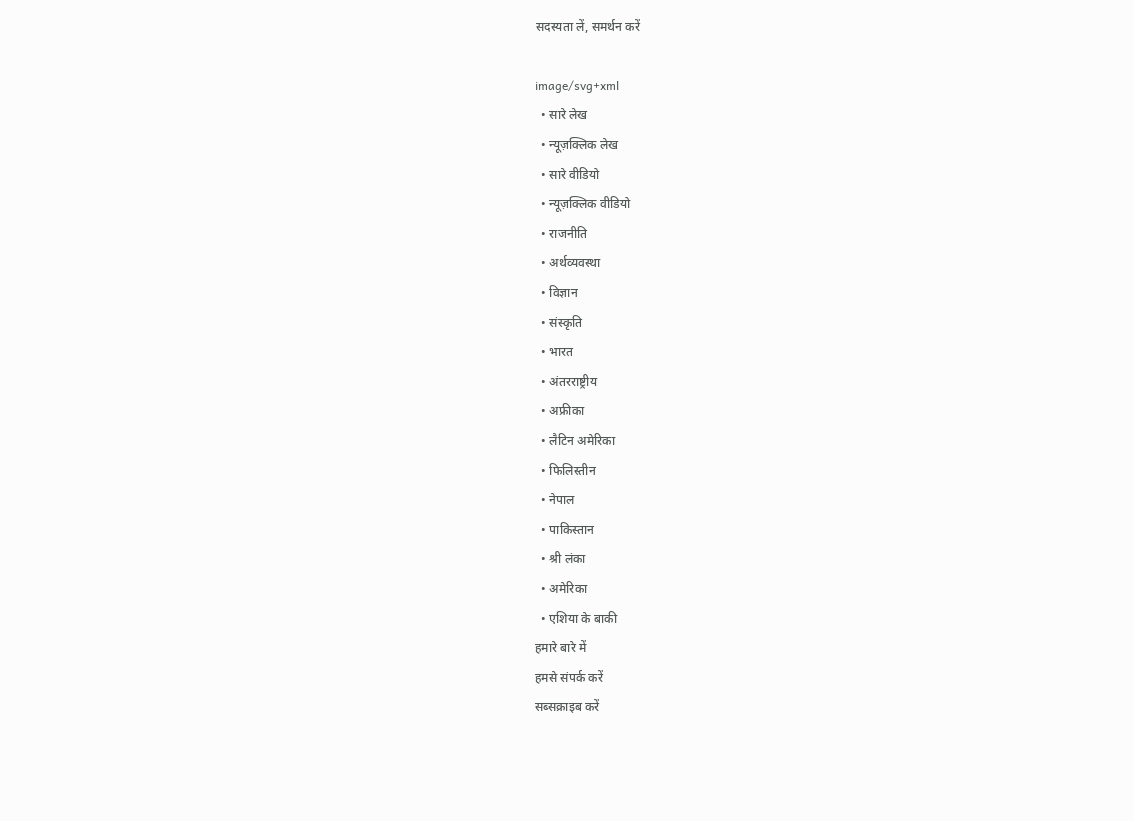सदस्यता लें, समर्थन करें

image/svg+xml
  • सारे लेख
  • न्यूज़क्लिक लेख
  • सारे वीडियो
  • न्यूज़क्लिक वीडियो
  • राजनीति
  • अर्थव्यवस्था
  • विज्ञान
  • संस्कृति
  • भारत
  • अंतरराष्ट्रीय
  • अफ्रीका
  • लैटिन अमेरिका
  • फिलिस्तीन
  • नेपाल
  • पाकिस्तान
  • श्री लंका
  • अमेरिका
  • एशिया के बाकी
हमारे बारे में
हमसे संपर्क करें
सब्सक्राइब करें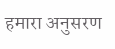हमारा अनुसरण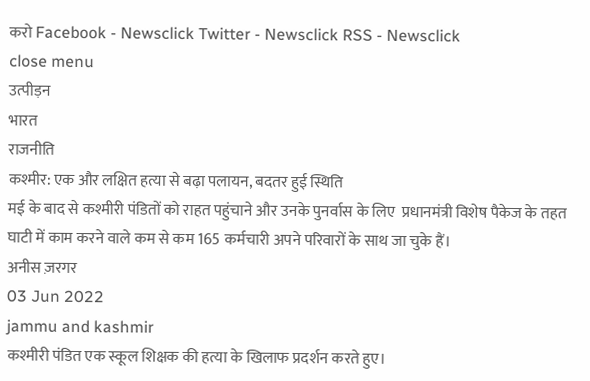करो Facebook - Newsclick Twitter - Newsclick RSS - Newsclick
close menu
उत्पीड़न
भारत
राजनीति
कश्मीर: एक और लक्षित हत्या से बढ़ा पलायन, बदतर हुई स्थिति
मई के बाद से कश्मीरी पंडितों को राहत पहुंचाने और उनके पुनर्वास के लिए  प्रधानमंत्री विशेष पैकेज के तहत घाटी में काम करने वाले कम से कम 165 कर्मचारी अपने परिवारों के साथ जा चुके हैं।
अनीस ज़रगर
03 Jun 2022
jammu and kashmir
कश्मीरी पंडित एक स्कूल शिक्षक की हत्या के खिलाफ प्रदर्शन करते हुए।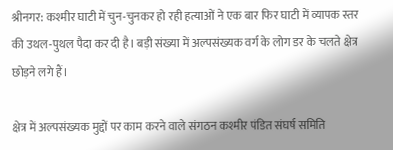श्रीनगर: कश्मीर घाटी में चुन-चुनकर हो रही हत्याओं ने एक बार फिर घाटी में व्यापक स्तर की उथल-पुथल पैदा कर दी है। बड़ी संख्या में अल्पसंख्यक वर्ग के लोग डर के चलते क्षेत्र छोड़ने लगे हैं।

क्षेत्र में अल्पसंख्यक मुद्दों पर काम करने वाले संगठन कश्मीर पंडित संघर्ष समिति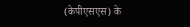(केपीएसएस) के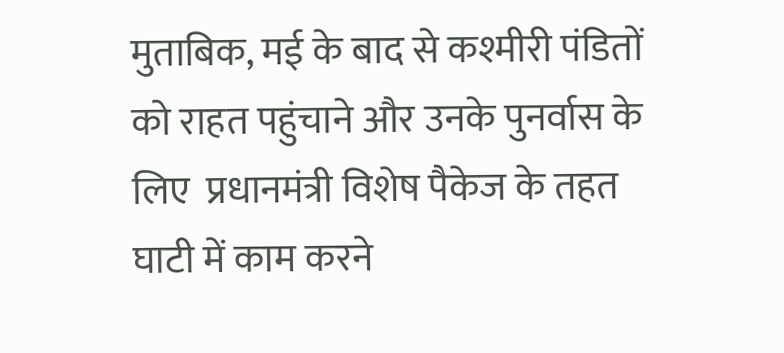मुताबिक, मई के बाद से कश्मीरी पंडितों को राहत पहुंचाने और उनके पुनर्वास के लिए  प्रधानमंत्री विशेष पैकेज के तहत घाटी में काम करने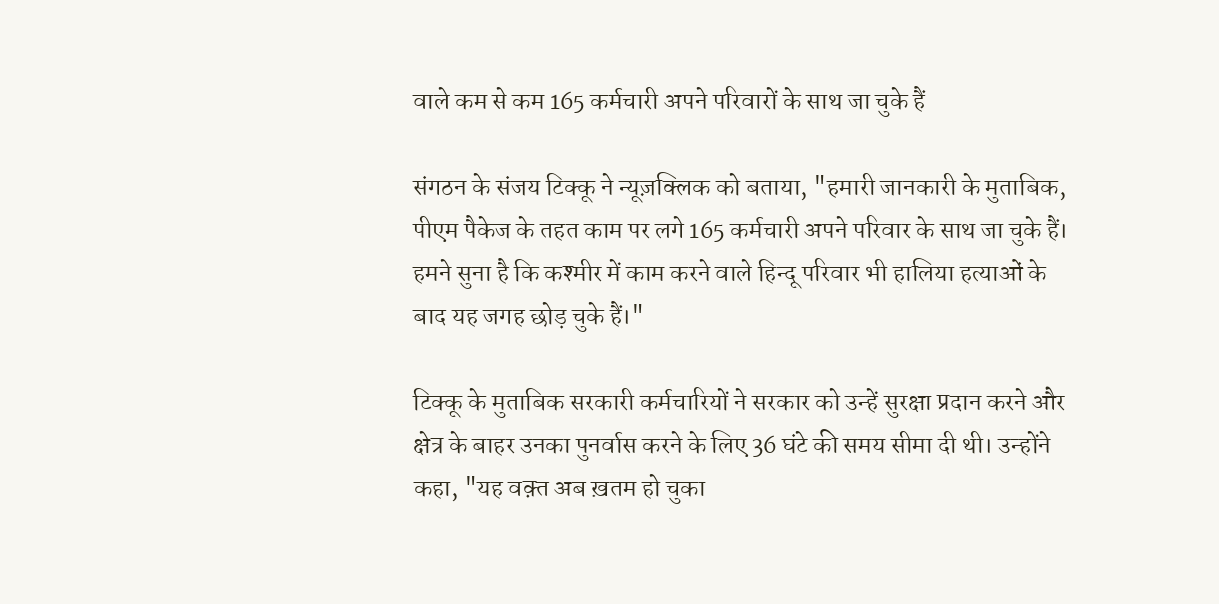वाले कम से कम 165 कर्मचारी अपने परिवारों के साथ जा चुके हैं

संगठन के संजय टिक्कू ने न्यूज़क्लिक को बताया, "हमारी जानकारी के मुताबिक, पीएम पैकेज के तहत काम पर लगे 165 कर्मचारी अपने परिवार के साथ जा चुके हैं। हमने सुना है कि कश्मीर में काम करने वाले हिन्दू परिवार भी हालिया हत्याओं के बाद यह जगह छोड़ चुके हैं।"

टिक्कू के मुताबिक सरकारी कर्मचारियों ने सरकार को उन्हें सुरक्षा प्रदान करने और क्षेत्र के बाहर उनका पुनर्वास करने के लिए 36 घंटे की समय सीमा दी थी। उन्होंने कहा, "यह वक़्त अब ख़तम हो चुका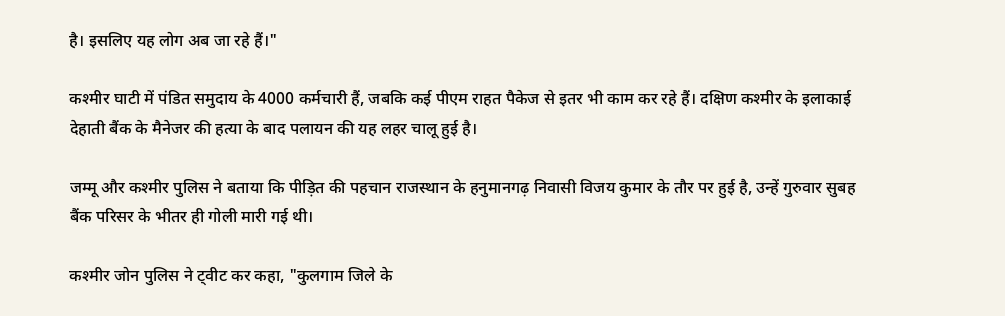है। इसलिए यह लोग अब जा रहे हैं।"

कश्मीर घाटी में पंडित समुदाय के 4000 कर्मचारी हैं, जबकि कई पीएम राहत पैकेज से इतर भी काम कर रहे हैं। दक्षिण कश्मीर के इलाकाई देहाती बैंक के मैनेजर की हत्या के बाद पलायन की यह लहर चालू हुई है।

जम्मू और कश्मीर पुलिस ने बताया कि पीड़ित की पहचान राजस्थान के हनुमानगढ़ निवासी विजय कुमार के तौर पर हुई है, उन्हें गुरुवार सुबह बैंक परिसर के भीतर ही गोली मारी गई थी।

कश्मीर जोन पुलिस ने ट्वीट कर कहा, "कुलगाम जिले के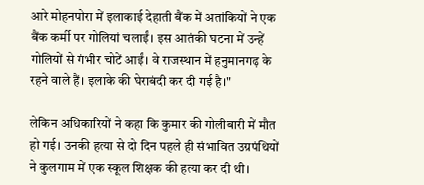आरे मोहनपोरा में इलाकाई देहाती बैंक में अतांकियों ने एक बैंक कर्मी पर गोलियां चलाईं। इस आतंकी घटना में उन्हें गोलियों से गंभीर चोटें आईं। वे राजस्थान में हनुमानगढ़ के रहने वाले हैं। इलाके की घेराबंदी कर दी गई है।"

लेकिन अधिकारियों ने कहा कि कुमार की गोलीबारी में मौत हो गई। उनकी हत्या से दो दिन पहले ही संभावित उग्रपंथियों ने कुलगाम में एक स्कूल शिक्षक की हत्या कर दी थी।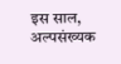इस साल, अल्पसंख्यक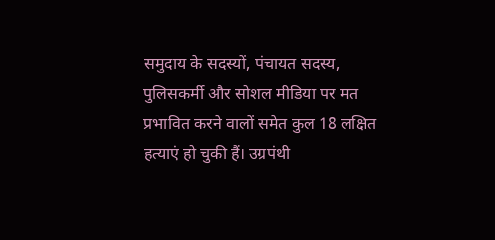समुदाय के सदस्यों, पंचायत सदस्य, पुलिसकर्मी और सोशल मीडिया पर मत प्रभावित करने वालों समेत कुल 18 लक्षित हत्याएं हो चुकी हैं। उग्रपंथी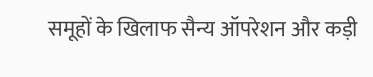समूहों के खिलाफ सैन्य ऑपरेशन और कड़ी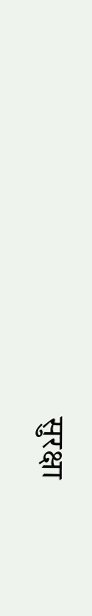सुरक्षा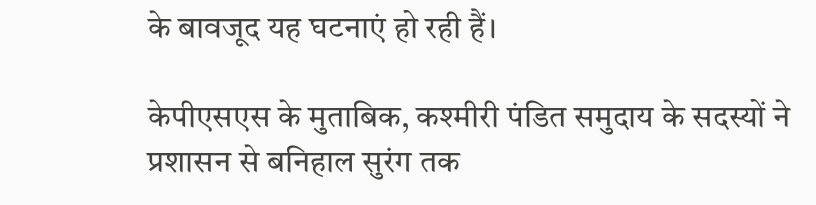के बावजूद यह घटनाएं हो रही हैं।

केपीएसएस के मुताबिक, कश्मीरी पंडित समुदाय के सदस्यों ने   प्रशासन से बनिहाल सुरंग तक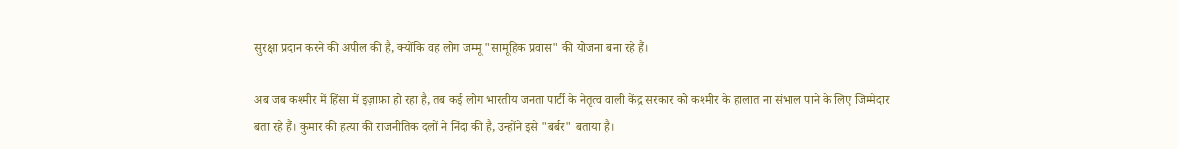सुरक्षा प्रदान करने की अपील की है, क्योंकि वह लोग जम्मू "सामूहिक प्रवास" की योजना बना रहे हैं।

अब जब कश्मीर में हिंसा में इज़ाफ़ा हो रहा है, तब कई लोग भारतीय जनता पार्टी के नेतृत्व वाली केंद्र सरकार को कश्मीर के हालात ना संभाल पाने के लिए जिम्मेदार बता रहे हैं। कुमार की हत्या की राजनीतिक दलों ने निंदा की है, उन्होंने इसे "बर्बर" बताया है।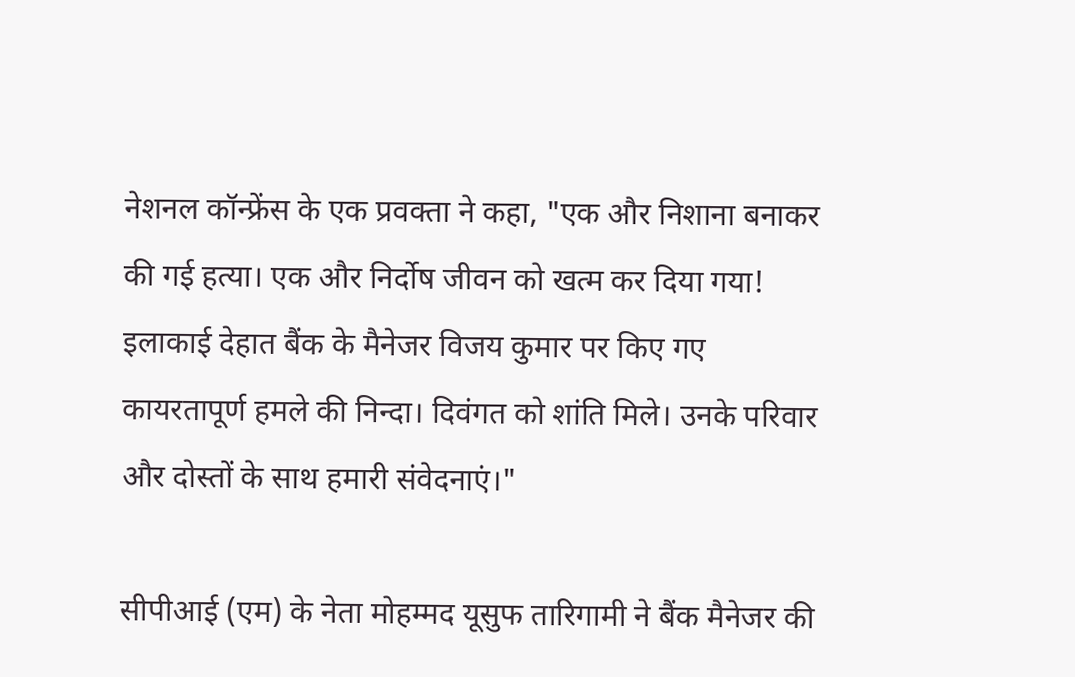नेशनल कॉन्फ्रेंस के एक प्रवक्ता ने कहा, "एक और निशाना बनाकर की गई हत्या। एक और निर्दोष जीवन को खत्म कर दिया गया! इलाकाई देहात बैंक के मैनेजर विजय कुमार पर किए गए कायरतापूर्ण हमले की निन्दा। दिवंगत को शांति मिले। उनके परिवार और दोस्तों के साथ हमारी संवेदनाएं।"

सीपीआई (एम) के नेता मोहम्मद यूसुफ तारिगामी ने बैंक मैनेजर की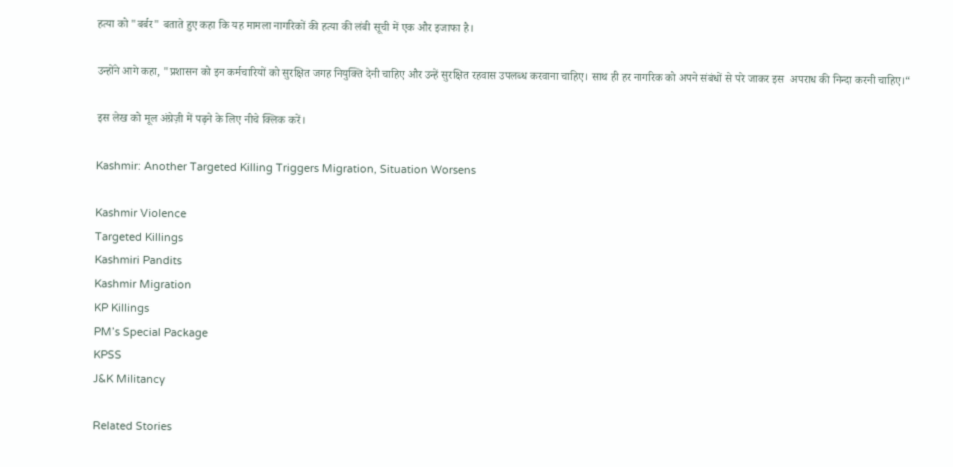हत्या को "बर्बर" बताते हुए कहा कि यह मामला नागरिकों की हत्या की लंबी सूची में एक और इजाफा है।

उन्होंने आगे कहा, "प्रशासन को इन कर्मचारियों को सुरक्षित जगह नियुक्ति देनी चाहिए और उन्हें सुरक्षित रहवास उपलब्ध करवाना चाहिए। साथ ही हर नागरिक को अपने संबंधों से परे जाकर इस  अपराध की निन्दा करनी चाहिए।“

इस लेख को मूल अंग्रेज़ी में पढ़ने के लिए नीचे क्लिक करें।

Kashmir: Another Targeted Killing Triggers Migration, Situation Worsens

Kashmir Violence
Targeted Killings
Kashmiri Pandits
Kashmir Migration
KP Killings
PM’s Special Package
KPSS
J&K Militancy

Related Stories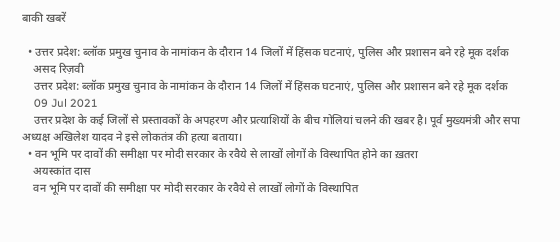बाकी खबरें

  • उत्तर प्रदेश: ब्लॉक प्रमुख चुनाव के नामांकन के दौरान 14 जिलों में हिंसक घटनाएं, पुलिस और प्रशासन बने रहे मूक दर्शक
    असद रिज़वी
    उत्तर प्रदेश: ब्लॉक प्रमुख चुनाव के नामांकन के दौरान 14 जिलों में हिंसक घटनाएं, पुलिस और प्रशासन बने रहे मूक दर्शक
    09 Jul 2021
    उत्तर प्रदेश के कई जिलों से प्रस्तावकों के अपहरण और प्रत्याशियों के बीच गोलियां चलने की खबर है। पूर्व मुख्यमंत्री और सपा अध्यक्ष अखिलेश यादव ने इसे लोकतंत्र की हत्या बताया।
  • वन भूमि पर दावों की समीक्षा पर मोदी सरकार के रवैये से लाखों लोगों के विस्थापित होने का ख़तरा
    अयस्कांत दास
    वन भूमि पर दावों की समीक्षा पर मोदी सरकार के रवैये से लाखों लोगों के विस्थापित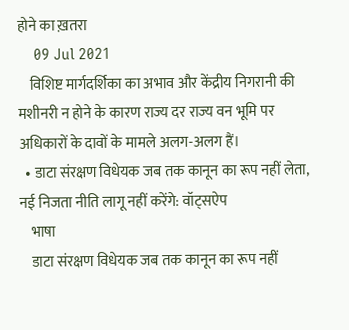होने का ख़तरा
    09 Jul 2021
    विशिष्ट मार्गदर्शिका का अभाव और केंद्रीय निगरानी की मशीनरी न होने के कारण राज्य दर राज्य वन भूमि पर अधिकारों के दावों के मामले अलग-अलग हैं।
  • डाटा संरक्षण विधेयक जब तक कानून का रूप नहीं लेता, नई निजता नीति लागू नहीं करेंगे: वॉट्सऐप
    भाषा
    डाटा संरक्षण विधेयक जब तक कानून का रूप नहीं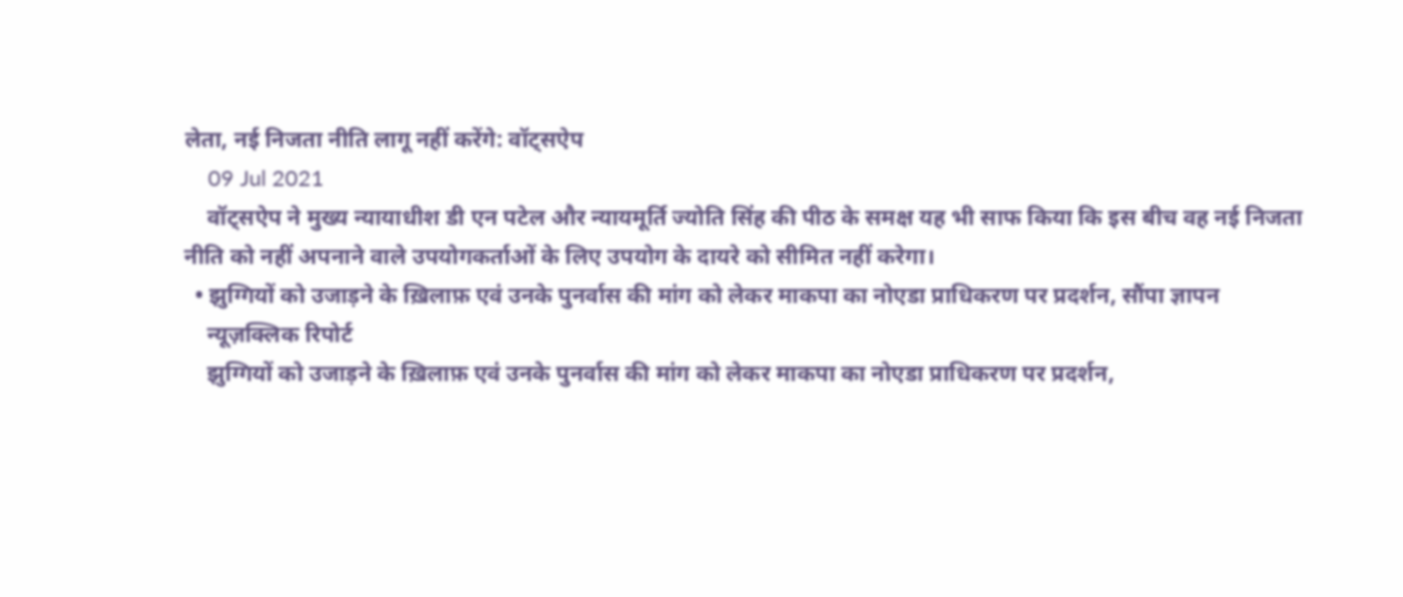लेता, नई निजता नीति लागू नहीं करेंगे: वॉट्सऐप
    09 Jul 2021
    वॉट्सऐप ने मुख्य न्यायाधीश डी एन पटेल और न्यायमूर्ति ज्योति सिंह की पीठ के समक्ष यह भी साफ किया कि इस बीच वह नई निजता नीति को नहीं अपनाने वाले उपयोगकर्ताओं के लिए उपयोग के दायरे को सीमित नहीं करेगा।
  • झुग्गियों को उजाड़ने के ख़िलाफ़ एवं उनके पुनर्वास की मांग को लेकर माकपा का नोएडा प्राधिकरण पर प्रदर्शन, सौंपा ज्ञापन
    न्यूज़क्लिक रिपोर्ट
    झुग्गियों को उजाड़ने के ख़िलाफ़ एवं उनके पुनर्वास की मांग को लेकर माकपा का नोएडा प्राधिकरण पर प्रदर्शन,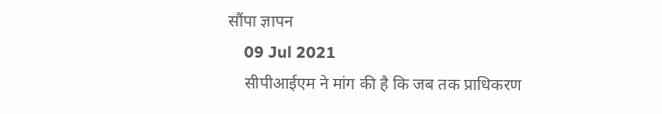सौंपा ज्ञापन
    09 Jul 2021
    सीपीआईएम ने मांग की है कि जब तक प्राधिकरण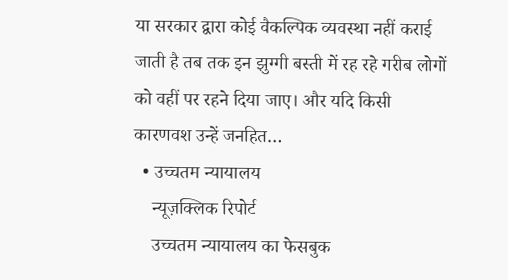या सरकार द्वारा कोई वैकल्पिक व्यवस्था नहीं कराई जाती है तब तक इन झुग्गी बस्ती में रह रहे गरीब लोगों को वहीं पर रहने दिया जाए। और यदि किसी कारणवश उन्हें जनहित…
  • उच्चतम न्यायालय
    न्यूज़क्लिक रिपोर्ट
    उच्चतम न्यायालय का फेसबुक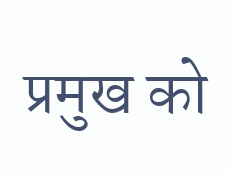प्रमुख को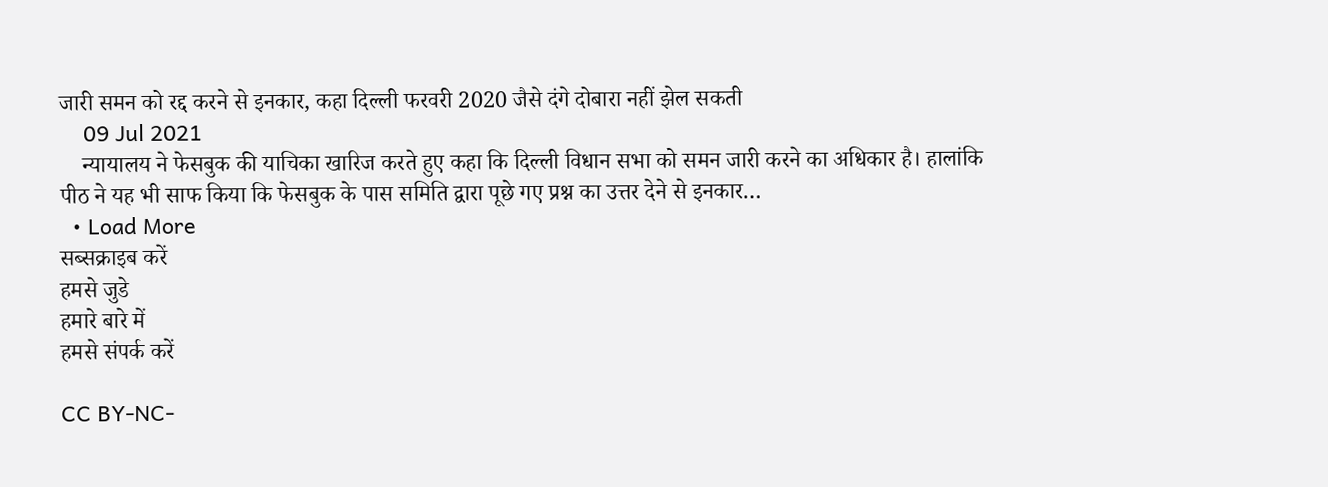जारी समन को रद्द करने से इनकार, कहा दिल्ली फरवरी 2020 जैसे दंगे दोबारा नहीं झेल सकती
    09 Jul 2021
    न्यायालय ने फेसबुक की याचिका खारिज करते हुए कहा कि दिल्ली विधान सभा को समन जारी करने का अधिकार है। हालांकि पीठ ने यह भी साफ किया कि फेसबुक के पास समिति द्वारा पूछे गए प्रश्न का उत्तर देने से इनकार…
  • Load More
सब्सक्राइब करें
हमसे जुडे
हमारे बारे में
हमसे संपर्क करें

CC BY-NC-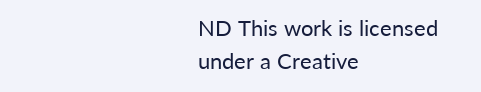ND This work is licensed under a Creative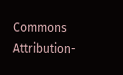Commons Attribution-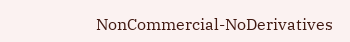NonCommercial-NoDerivatives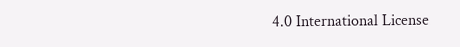4.0 International License